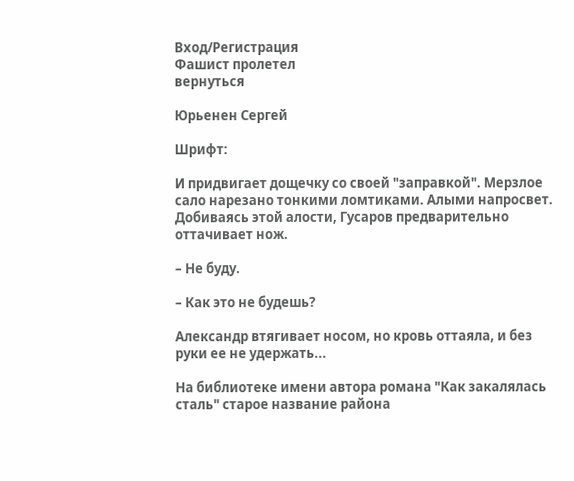Вход/Регистрация
Фашист пролетел
вернуться

Юрьенен Сергей

Шрифт:

И придвигает дощечку со своей "заправкой". Мерзлое сало нарезано тонкими ломтиками. Алыми напросвет. Добиваясь этой алости, Гусаров предварительно оттачивает нож.

– Не буду.

– Как это не будешь?

Александр втягивает носом, но кровь оттаяла, и без руки ее не удержать...

На библиотеке имени автора романа "Как закалялась сталь" старое название района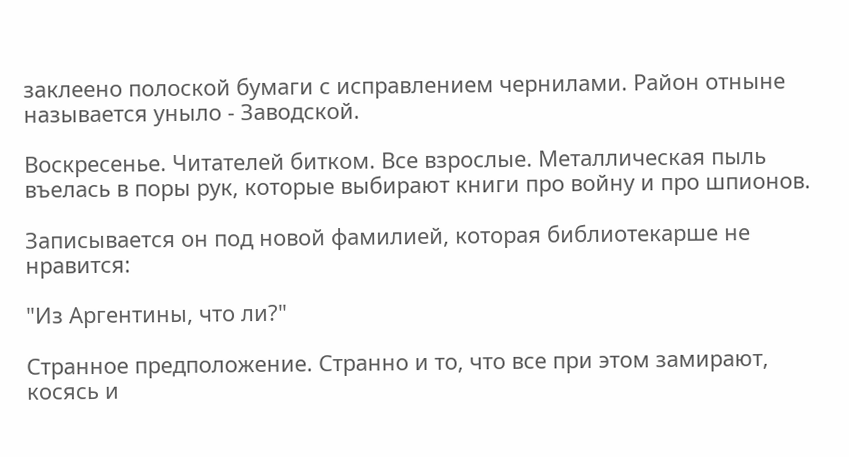заклеено полоской бумаги с исправлением чернилами. Район отныне называется уныло - Заводской.

Воскресенье. Читателей битком. Все взрослые. Металлическая пыль въелась в поры рук, которые выбирают книги про войну и про шпионов.

Записывается он под новой фамилией, которая библиотекарше не нравится:

"Из Аргентины, что ли?"

Странное предположение. Странно и то, что все при этом замирают, косясь и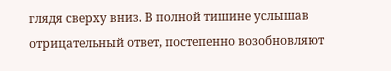глядя сверху вниз. В полной тишине услышав отрицательный ответ, постепенно возобновляют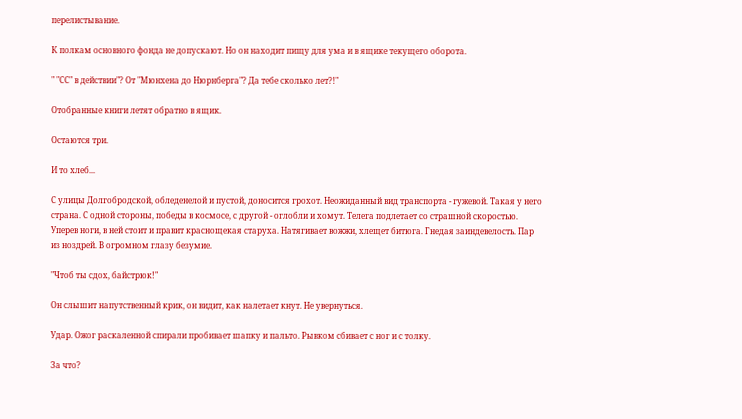перелистывание.

К полкам основного фонда не допускают. Но он находит пищу для ума и в ящике текущего оборота.

" "СС" в действии"? От "Мюнхена до Нюрнберга"? Да тебе сколько лет?!"

Отобранные книги летят обратно в ящик.

Остаются три.

И то хлеб...

С улицы Долгобродской, обледенелой и пустой, доносится грохот. Неожиданный вид транспорта - гужевой. Такая у него страна. С одной стороны, победы в космосе, с другой - оглобли и хомут. Телега подлетает со страшной скоростью. Уперев ноги, в ней стоит и правит краснощекая старуха. Натягивает вожжи, хлещет битюга. Гнедая заиндевелость. Пар из ноздрей. В огромном глазу безумие.

"Чтоб ты сдох, байстрюк!"

Он слышит напутственный крик, он видит, как налетает кнут. Не увернуться.

Удар. Ожог раскаленной спирали пробивает шапку и пальто. Рывком сбивает с ног и с толку.

За что?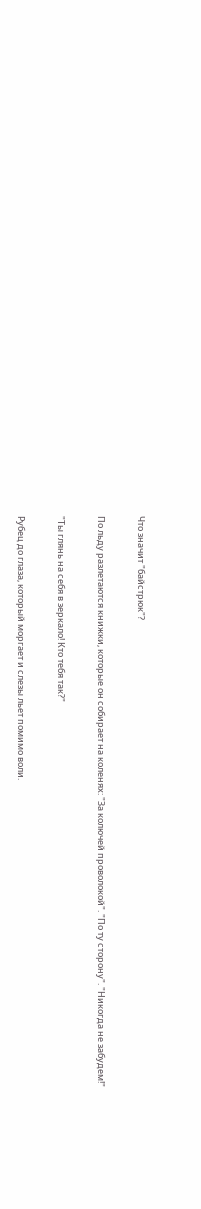Что значит "байстрюк"?

По льду разлетаются книжки, которые он собирает на коленях: "За колючей проволокой". "По ту сторону". "Никогда не забудем!"

"Ты глянь на себя в зеркало! Кто тебя так?"

Рубец до глаза, который моргает и слезы льет помимо воли.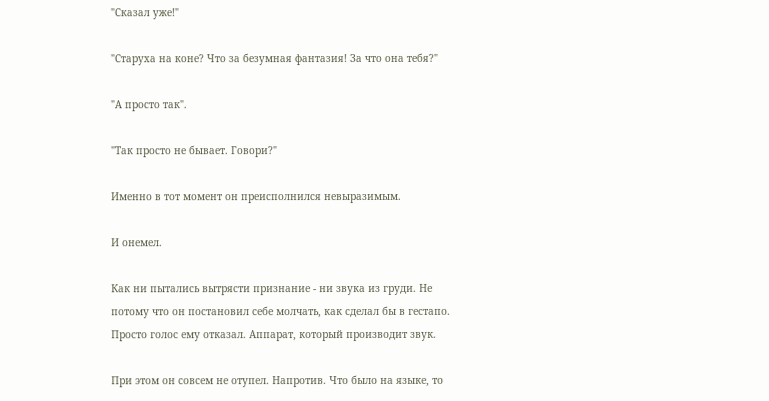"Сказал уже!"

"Старуха на коне? Что за безумная фантазия! За что она тебя?"

"А просто так".

"Так просто не бывает. Говори?"

Именно в тот момент он преисполнился невыразимым.

И онемел.

Как ни пытались вытрясти признание - ни звука из груди. Не потому что он постановил себе молчать, как сделал бы в гестапо. Просто голос ему отказал. Аппарат, который производит звук.

При этом он совсем не отупел. Напротив. Что было на языке, то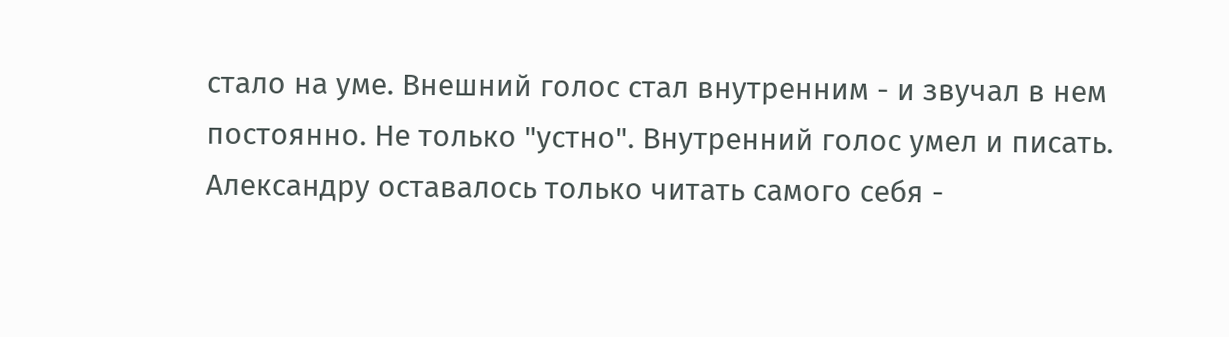стало на уме. Внешний голос стал внутренним - и звучал в нем постоянно. Не только "устно". Внутренний голос умел и писать. Александру оставалось только читать самого себя -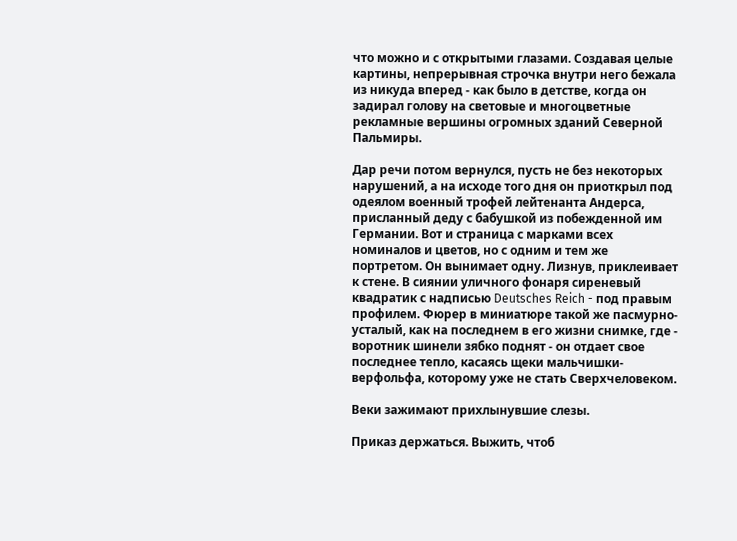что можно и с открытыми глазами. Создавая целые картины, непрерывная строчка внутри него бежала из никуда вперед - как было в детстве, когда он задирал голову на световые и многоцветные рекламные вершины огромных зданий Северной Пальмиры.

Дар речи потом вернулся, пусть не без некоторых нарушений, а на исходе того дня он приоткрыл под одеялом военный трофей лейтенанта Андерса, присланный деду с бабушкой из побежденной им Германии. Вот и страница с марками всех номиналов и цветов, но с одним и тем же портретом. Он вынимает одну. Лизнув, приклеивает к стене. В сиянии уличного фонаря сиреневый квадратик с надписью Deutsches Reich - под правым профилем. Фюрер в миниатюре такой же пасмурно-усталый, как на последнем в его жизни снимке, где - воротник шинели зябко поднят - он отдает свое последнее тепло, касаясь щеки мальчишки-верфольфа, которому уже не стать Сверхчеловеком.

Веки зажимают прихлынувшие слезы.

Приказ держаться. Выжить, чтоб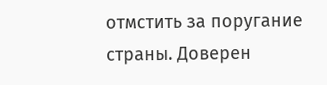отмстить за поругание страны. Доверен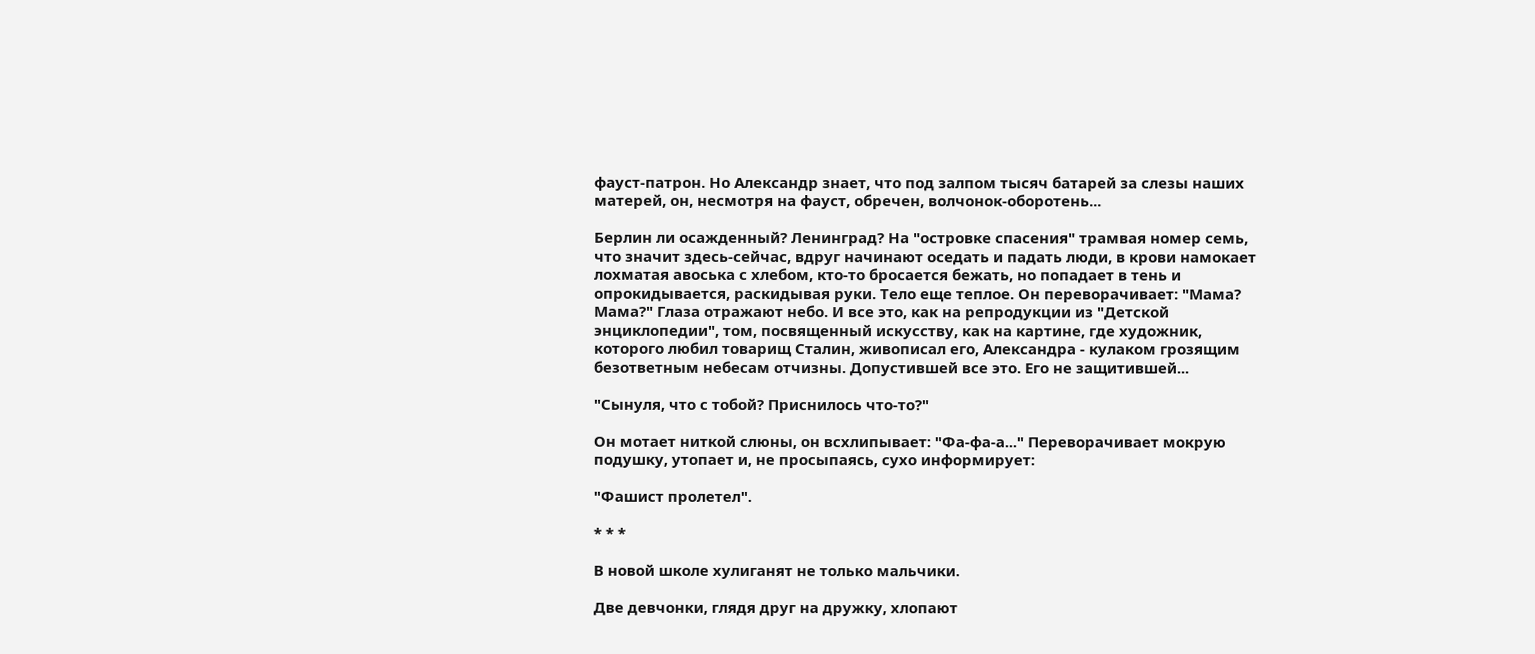фауст-патрон. Но Александр знает, что под залпом тысяч батарей за слезы наших матерей, он, несмотря на фауст, обречен, волчонок-оборотень...

Берлин ли осажденный? Ленинград? На "островке спасения" трамвая номер семь, что значит здесь-сейчас, вдруг начинают оседать и падать люди, в крови намокает лохматая авоська с хлебом, кто-то бросается бежать, но попадает в тень и опрокидывается, раскидывая руки. Тело еще теплое. Он переворачивает: "Мама? Мама?" Глаза отражают небо. И все это, как на репродукции из "Детской энциклопедии", том, посвященный искусству, как на картине, где художник, которого любил товарищ Сталин, живописал его, Александра - кулаком грозящим безответным небесам отчизны. Допустившей все это. Его не защитившей...

"Сынуля, что с тобой? Приснилось что-то?"

Он мотает ниткой слюны, он всхлипывает: "Фа-фа-а..." Переворачивает мокрую подушку, утопает и, не просыпаясь, сухо информирует:

"Фашист пролетел".

* * *

В новой школе хулиганят не только мальчики.

Две девчонки, глядя друг на дружку, хлопают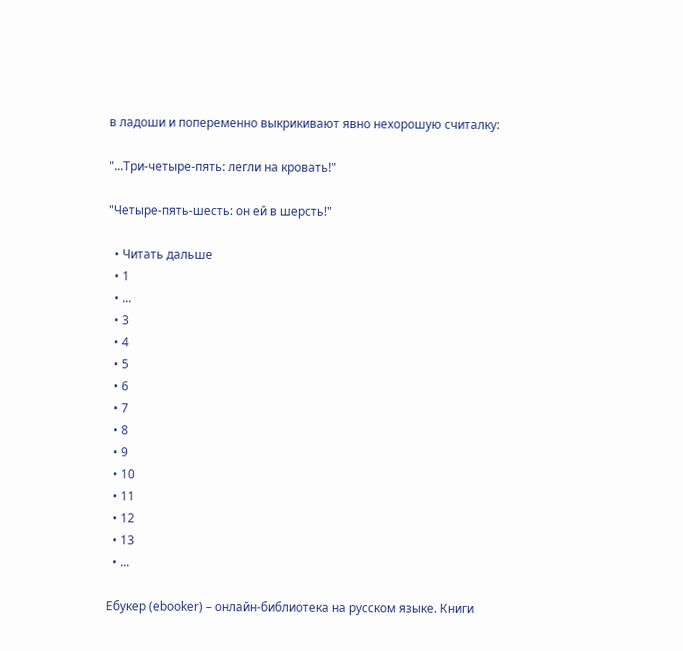в ладоши и попеременно выкрикивают явно нехорошую считалку:

"...Три-четыре-пять: легли на кровать!"

"Четыре-пять-шесть: он ей в шерсть!"

  • Читать дальше
  • 1
  • ...
  • 3
  • 4
  • 5
  • 6
  • 7
  • 8
  • 9
  • 10
  • 11
  • 12
  • 13
  • ...

Ебукер (ebooker) – онлайн-библиотека на русском языке. Книги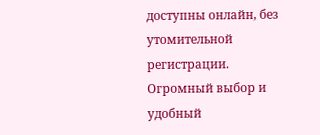доступны онлайн, без утомительной регистрации. Огромный выбор и удобный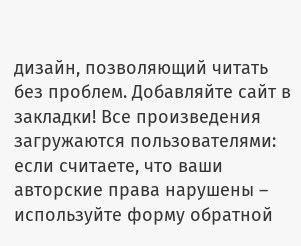дизайн, позволяющий читать без проблем. Добавляйте сайт в закладки! Все произведения загружаются пользователями: если считаете, что ваши авторские права нарушены – используйте форму обратной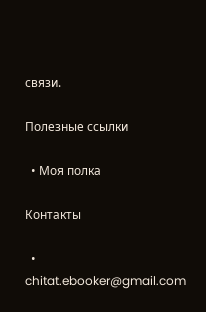связи.

Полезные ссылки

  • Моя полка

Контакты

  • chitat.ebooker@gmail.com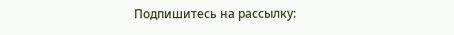Подпишитесь на рассылку: